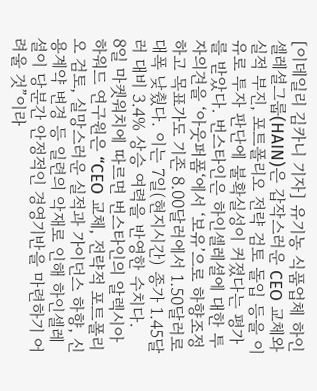[이데일리 김카니 기자] 유기농 식품업체 하인셀레셜그룹(HAIN)은 갑작스러운 CEO 교체와 실적 부진, 포트폴리오 전략 검토 돌입 등을 이유로 투자 판단에 불확실성이 커졌다는 평가를 받았다. 번스타인은 하인셀레셜에 대한 투자의견을 ‘아웃퍼폼‘에서 ‘보유’으로 하향조정하고 목표가도 기존 8.00달러에서 1.50달러로 대폭 낮췄다. 이는 7일(현지시간) 종가 1.45달러 대비 3.4% 상승 여력을 반영한 수치다.
8일 마켓워치에 따르면 번스타인의 알렉시아 하워드 연구원은 “CEO 교체, 전략적 포트폴리오 검토, 실망스러운 실적과 가이던스 하향, 신용계약 변경 등 일련의 악재로 인해 하인셀레셜이 당분간 안정적인 경영기반을 마련하기 어려울 것”이라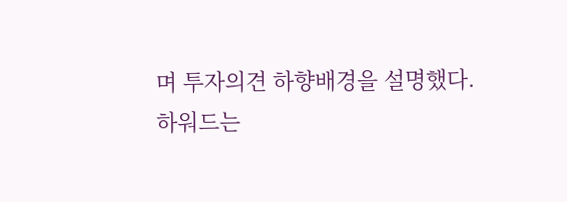며 투자의견 하향배경을 설명했다.
하워드는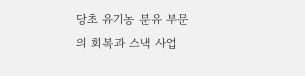당초 유기농 분유 부문의 회복과 스낵 사업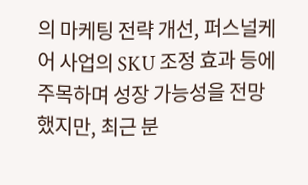의 마케팅 전략 개선, 퍼스널케어 사업의 SKU 조정 효과 등에 주목하며 성장 가능성을 전망했지만, 최근 분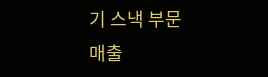기 스낵 부문 매출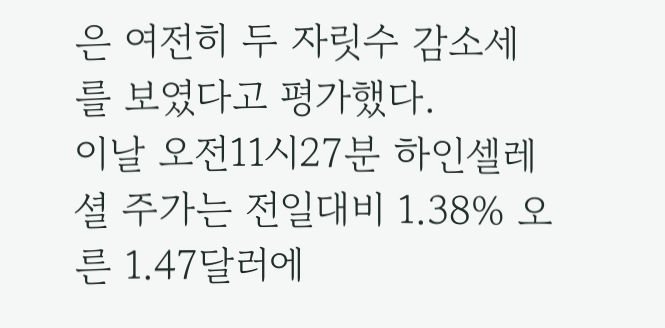은 여전히 두 자릿수 감소세를 보였다고 평가했다.
이날 오전11시27분 하인셀레셜 주가는 전일대비 1.38% 오른 1.47달러에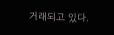거래되고 있다.